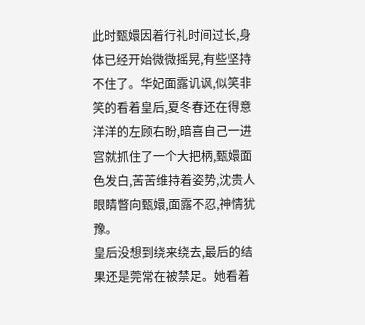此时甄嬛因着行礼时间过长,身体已经开始微微摇晃,有些坚持不住了。华妃面露讥讽,似笑非笑的看着皇后,夏冬春还在得意洋洋的左顾右盼,暗喜自己一进宫就抓住了一个大把柄,甄嬛面色发白,苦苦维持着姿势,沈贵人眼睛瞥向甄嬛,面露不忍,神情犹豫。
皇后没想到绕来绕去,最后的结果还是莞常在被禁足。她看着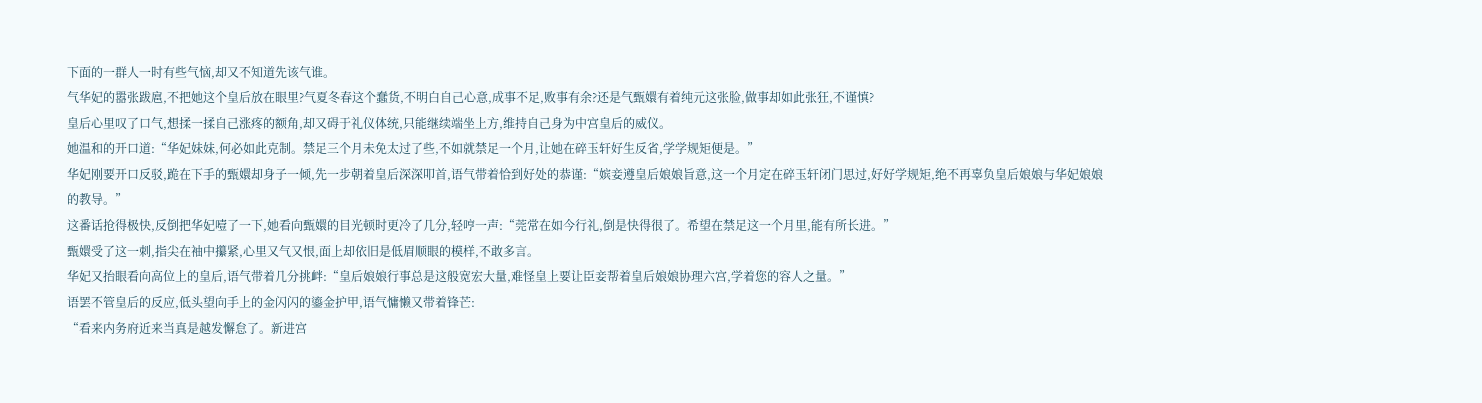下面的一群人一时有些气恼,却又不知道先该气谁。
气华妃的嚣张跋扈,不把她这个皇后放在眼里?气夏冬春这个蠢货,不明白自己心意,成事不足,败事有余?还是气甄嬛有着纯元这张脸,做事却如此张狂,不谨慎?
皇后心里叹了口气,想揉一揉自己涨疼的额角,却又碍于礼仪体统,只能继续端坐上方,维持自己身为中宫皇后的威仪。
她温和的开口道:“华妃妹妹,何必如此克制。禁足三个月未免太过了些,不如就禁足一个月,让她在碎玉轩好生反省,学学规矩便是。”
华妃刚要开口反驳,跪在下手的甄嬛却身子一倾,先一步朝着皇后深深叩首,语气带着恰到好处的恭谨:“嫔妾遵皇后娘娘旨意,这一个月定在碎玉轩闭门思过,好好学规矩,绝不再辜负皇后娘娘与华妃娘娘的教导。”
这番话抢得极快,反倒把华妃噎了一下,她看向甄嬛的目光顿时更冷了几分,轻哼一声:“莞常在如今行礼,倒是快得很了。希望在禁足这一个月里,能有所长进。”
甄嬛受了这一刺,指尖在袖中攥紧,心里又气又恨,面上却依旧是低眉顺眼的模样,不敢多言。
华妃又抬眼看向高位上的皇后,语气带着几分挑衅:“皇后娘娘行事总是这般宽宏大量,难怪皇上要让臣妾帮着皇后娘娘协理六宫,学着您的容人之量。”
语罢不管皇后的反应,低头望向手上的金闪闪的鎏金护甲,语气慵懒又带着锋芒:
“看来内务府近来当真是越发懈怠了。新进宫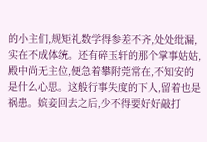的小主们,规矩礼数学得参差不齐,处处纰漏,实在不成体统。还有碎玉轩的那个掌事姑姑,殿中尚无主位,便急着攀附莞常在,不知安的是什么心思。这般行事失度的下人,留着也是祸患。嫔妾回去之后,少不得要好好敲打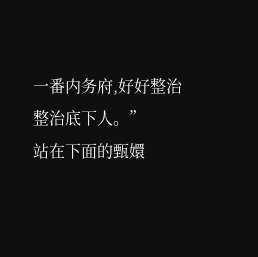一番内务府,好好整治整治底下人。”
站在下面的甄嬛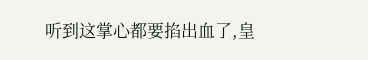听到这掌心都要掐出血了,皇